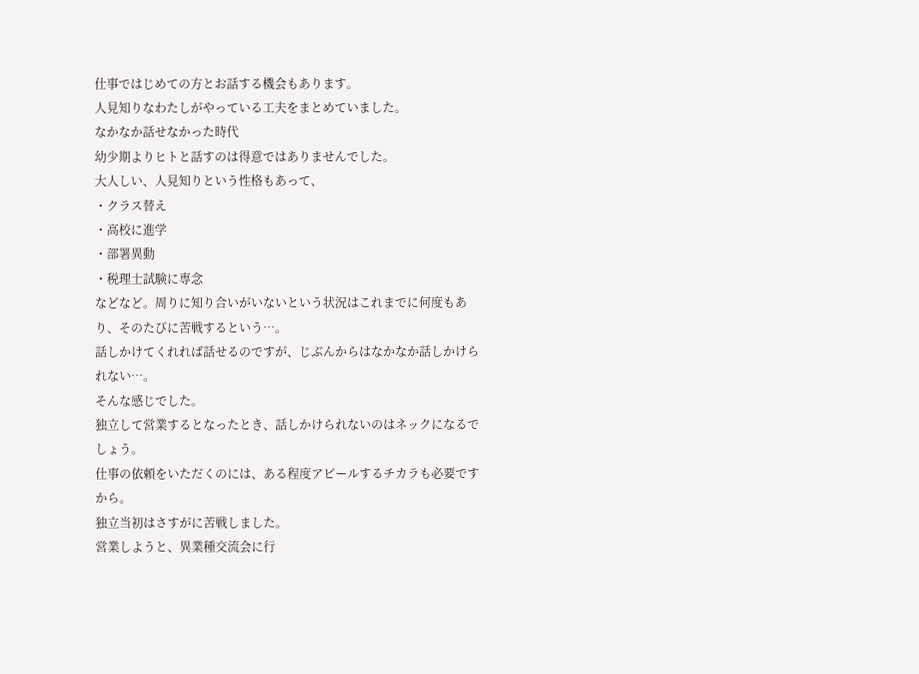仕事ではじめての方とお話する機会もあります。
人見知りなわたしがやっている工夫をまとめていました。
なかなか話せなかった時代
幼少期よりヒトと話すのは得意ではありませんでした。
大人しい、人見知りという性格もあって、
・クラス替え
・高校に進学
・部署異動
・税理士試験に専念
などなど。周りに知り合いがいないという状況はこれまでに何度もあり、そのたびに苦戦するという…。
話しかけてくれれば話せるのですが、じぶんからはなかなか話しかけられない…。
そんな感じでした。
独立して営業するとなったとき、話しかけられないのはネックになるでしょう。
仕事の依頼をいただくのには、ある程度アピールするチカラも必要ですから。
独立当初はさすがに苦戦しました。
営業しようと、異業種交流会に行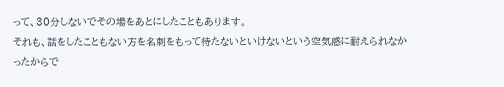って、30分しないでその場をあとにしたこともあります。
それも、話をしたこともない方を名刺をもって待たないといけないという空気感に耐えられなかったからで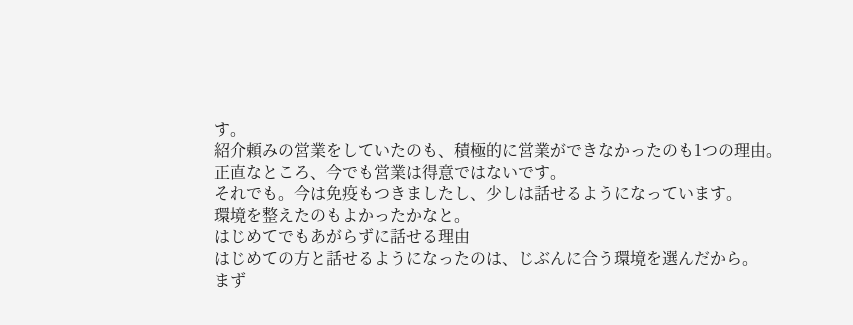す。
紹介頼みの営業をしていたのも、積極的に営業ができなかったのも1つの理由。
正直なところ、今でも営業は得意ではないです。
それでも。今は免疫もつきましたし、少しは話せるようになっています。
環境を整えたのもよかったかなと。
はじめてでもあがらずに話せる理由
はじめての方と話せるようになったのは、じぶんに合う環境を選んだから。
まず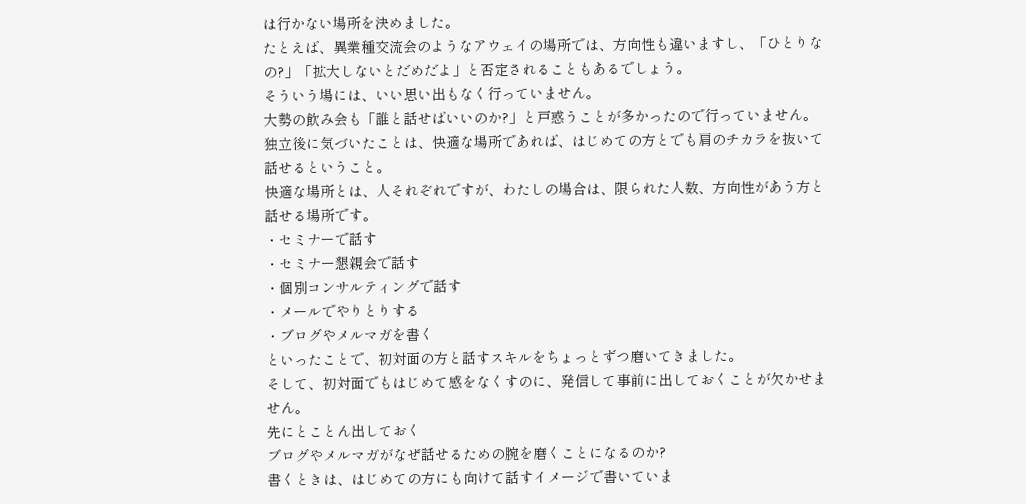は行かない場所を決めました。
たとえば、異業種交流会のようなアウェイの場所では、方向性も違いますし、「ひとりなの?」「拡大しないとだめだよ」と否定されることもあるでしょう。
そういう場には、いい思い出もなく行っていません。
大勢の飲み会も「誰と話せばいいのか?」と戸惑うことが多かったので行っていません。
独立後に気づいたことは、快適な場所であれば、はじめての方とでも肩のチカラを抜いて話せるということ。
快適な場所とは、人それぞれですが、わたしの場合は、限られた人数、方向性があう方と話せる場所です。
・セミナーで話す
・セミナー懇親会で話す
・個別コンサルティングで話す
・メールでやりとりする
・ブログやメルマガを書く
といったことで、初対面の方と話すスキルをちょっとずつ磨いてきました。
そして、初対面でもはじめて感をなくすのに、発信して事前に出しておくことが欠かせません。
先にとことん出しておく
ブログやメルマガがなぜ話せるための腕を磨くことになるのか?
書くときは、はじめての方にも向けて話すイメージで書いていま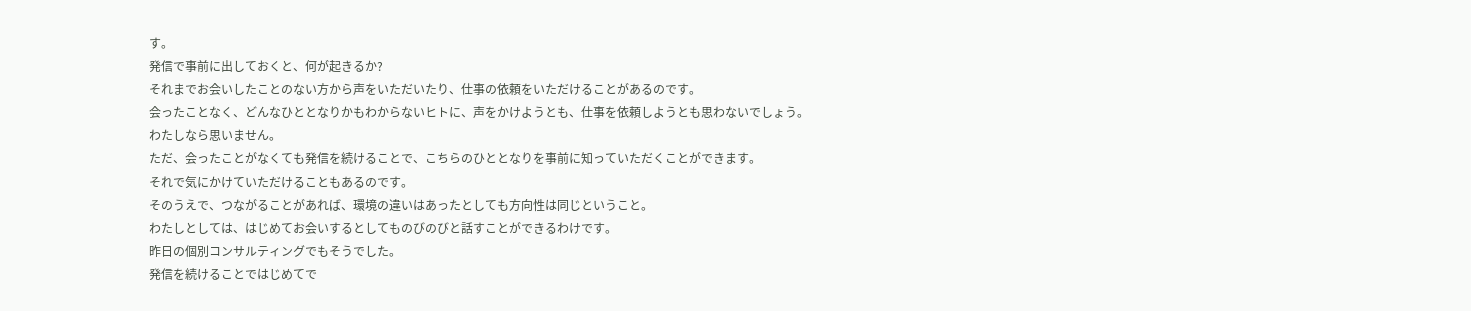す。
発信で事前に出しておくと、何が起きるか?
それまでお会いしたことのない方から声をいただいたり、仕事の依頼をいただけることがあるのです。
会ったことなく、どんなひととなりかもわからないヒトに、声をかけようとも、仕事を依頼しようとも思わないでしょう。
わたしなら思いません。
ただ、会ったことがなくても発信を続けることで、こちらのひととなりを事前に知っていただくことができます。
それで気にかけていただけることもあるのです。
そのうえで、つながることがあれば、環境の違いはあったとしても方向性は同じということ。
わたしとしては、はじめてお会いするとしてものびのびと話すことができるわけです。
昨日の個別コンサルティングでもそうでした。
発信を続けることではじめてで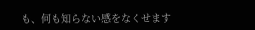も、何も知らない感をなくせます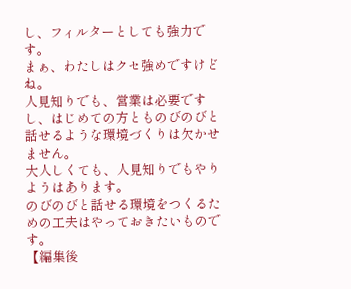し、フィルターとしても強力です。
まぁ、わたしはクセ強めですけどね。
人見知りでも、営業は必要ですし、はじめての方とものびのびと話せるような環境づくりは欠かせません。
大人しくても、人見知りでもやりようはあります。
のびのびと話せる環境をつくるための工夫はやっておきたいものです。
【編集後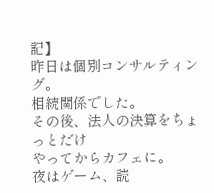記】
昨日は個別コンサルティング。
相続関係でした。
その後、法人の決算をちょっとだけ
やってからカフェに。
夜はゲーム、読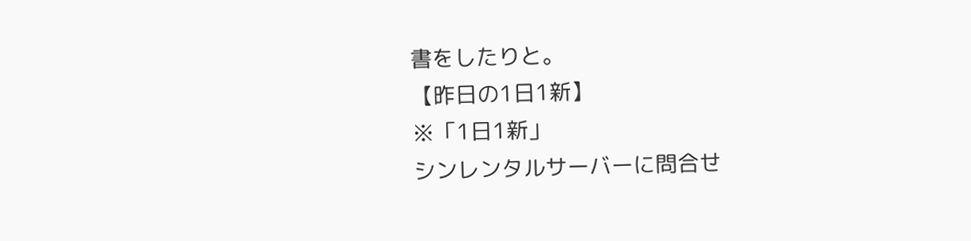書をしたりと。
【昨日の1日1新】
※「1日1新」
シンレンタルサーバーに問合せ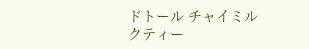ドトール チャイミルクティー